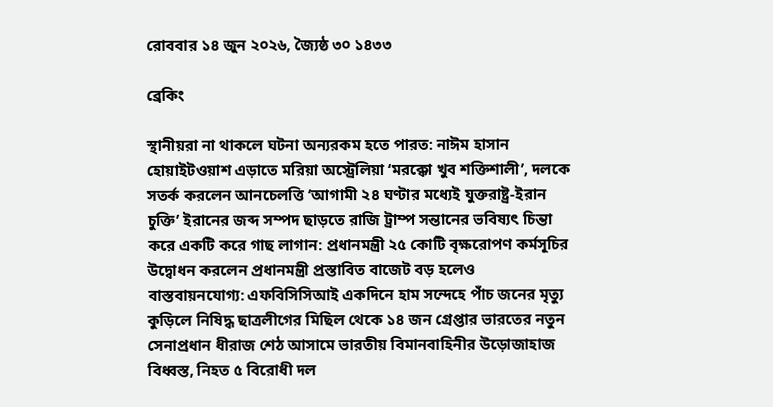রোববার ১৪ জুন ২০২৬, জ্যৈষ্ঠ ৩০ ১৪৩৩

ব্রেকিং

স্থানীয়রা না থাকলে ঘটনা অন্যরকম হতে পারত: নাঈম হাসান হোয়াইটওয়াশ এড়াতে মরিয়া অস্ট্রেলিয়া ‘মরক্কো খুব শক্তিশালী’, দলকে সতর্ক করলেন আনচেলত্তি ‘আগামী ২৪ ঘণ্টার মধ্যেই যুক্তরাষ্ট্র-ইরান চুক্তি’ ইরানের জব্দ সম্পদ ছাড়তে রাজি ট্রাম্প সন্তানের ভবিষ্যৎ চিন্তা করে একটি করে গাছ লাগান: প্রধানমন্ত্রী ২৫ কোটি বৃক্ষরোপণ কর্মসূচির উদ্বোধন করলেন প্রধানমন্ত্রী প্রস্তাবিত বাজেট বড় হলেও বাস্তবায়নযোগ্য: এফবিসিসিআই একদিনে হাম সন্দেহে পাঁচ জনের মৃত্যু কুড়িলে নিষিদ্ধ ছাত্রলীগের মিছিল থেকে ১৪ জন গ্রেপ্তার ভারতের নতুন সেনাপ্রধান ধীরাজ শেঠ আসামে ভারতীয় বিমানবাহিনীর উড়োজাহাজ বিধ্বস্ত, নিহত ৫ বিরোধী দল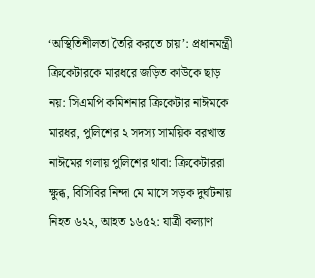‘অস্থিতিশীলতা তৈরি করতে চায়’: প্রধানমন্ত্রী ক্রিকেটারকে মারধরে জড়িত কাউকে ছাড় নয়: সিএমপি কমিশনার ক্রিকেটার নাঈমকে মারধর, পুলিশের ২ সদস্য সাময়িক বরখাস্ত নাঈমের গলায় পুলিশের থাবা: ক্রিকেটাররা ক্ষুব্ধ, বিসিবির নিন্দা মে মাসে সড়ক দুর্ঘটনায় নিহত ৬২২, আহত ১৬৫২: যাত্রী কল্যাণ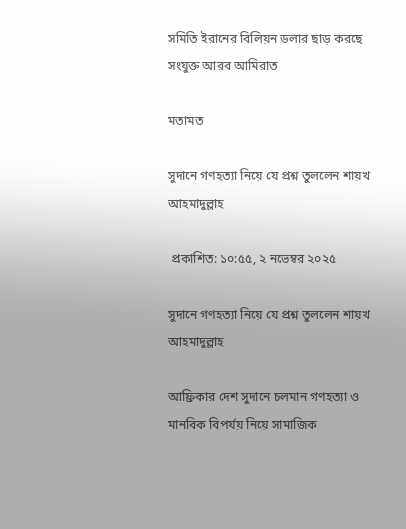সমিতি ইরানের বিলিয়ন ডলার ছাড় করছে সংযুক্ত আরব আমিরাত

মতামত

সুদানে গণহত্যা নিয়ে যে প্রশ্ন তুললেন শায়খ আহমাদুল্লাহ

 প্রকাশিত: ১০:৫৫, ২ নভেম্বর ২০২৫

সুদানে গণহত্যা নিয়ে যে প্রশ্ন তুললেন শায়খ আহমাদুল্লাহ

আফ্রিকার দেশ সুদানে চলমান গণহত্যা ও মানবিক বিপর্যয় নিয়ে সামাজিক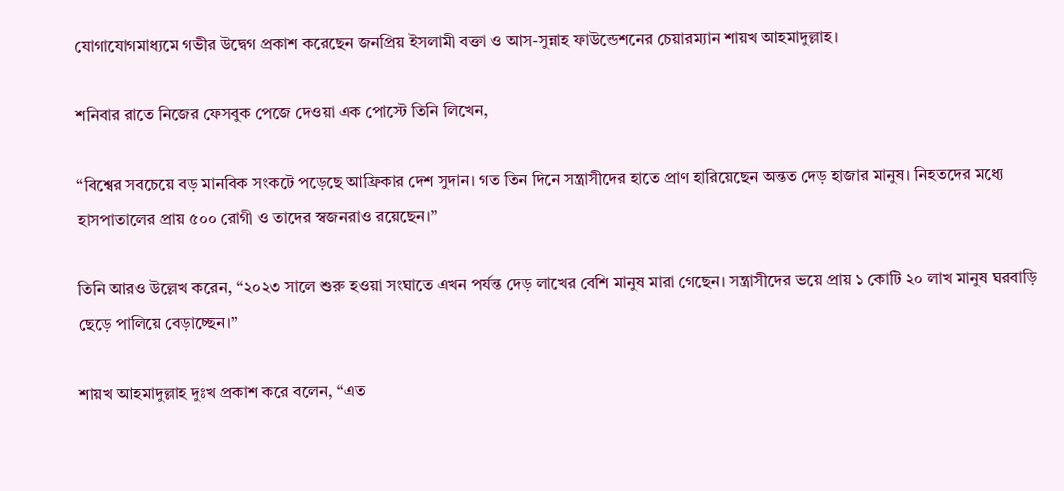যোগাযোগমাধ্যমে গভীর উদ্বেগ প্রকাশ করেছেন জনপ্রিয় ইসলামী বক্তা ও আস-সুন্নাহ ফাউন্ডেশনের চেয়ারম্যান শায়খ আহমাদুল্লাহ।

শনিবার রাতে নিজের ফেসবুক পেজে দেওয়া এক পোস্টে তিনি লিখেন,

“বিশ্বের সবচেয়ে বড় মানবিক সংকটে পড়েছে আফ্রিকার দেশ সুদান। গত তিন দিনে সন্ত্রাসীদের হাতে প্রাণ হারিয়েছেন অন্তত দেড় হাজার মানুষ। নিহতদের মধ্যে হাসপাতালের প্রায় ৫০০ রোগী ও তাদের স্বজনরাও রয়েছেন।”

তিনি আরও উল্লেখ করেন, “২০২৩ সালে শুরু হওয়া সংঘাতে এখন পর্যন্ত দেড় লাখের বেশি মানুষ মারা গেছেন। সন্ত্রাসীদের ভয়ে প্রায় ১ কোটি ২০ লাখ মানুষ ঘরবাড়ি ছেড়ে পালিয়ে বেড়াচ্ছেন।”

শায়খ আহমাদুল্লাহ দুঃখ প্রকাশ করে বলেন, “এত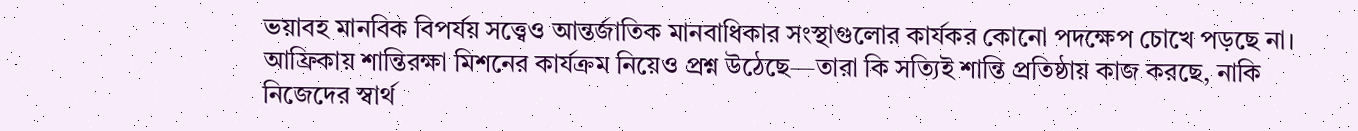ভয়াবহ মানবিক বিপর্যয় সত্ত্বেও আন্তর্জাতিক মানবাধিকার সংস্থাগুলোর কার্যকর কোনো পদক্ষেপ চোখে পড়ছে না। আফ্রিকায় শান্তিরক্ষা মিশনের কার্যক্রম নিয়েও প্রশ্ন উঠেছে—তারা কি সত্যিই শান্তি প্রতিষ্ঠায় কাজ করছে, নাকি নিজেদের স্বার্থ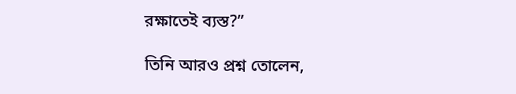রক্ষাতেই ব্যস্ত?”

তিনি আরও প্রশ্ন তোলেন,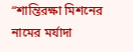“শান্তিরক্ষা মিশনের নামের মর্যাদা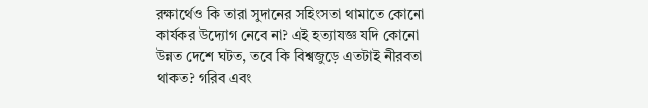রক্ষার্থেও কি তারা সুদানের সহিংসতা থামাতে কোনো কার্যকর উদ্যোগ নেবে না? এই হত্যাযজ্ঞ যদি কোনো উন্নত দেশে ঘটত, তবে কি বিশ্বজুড়ে এতটাই নীরবতা থাকত? গরিব এবং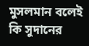মুসলমান বলেই কি সুদানের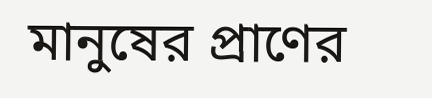মানুষের প্রাণের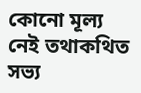কোনো মূল্য নেই তথাকথিত সভ্য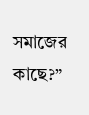সমাজের কাছে?”